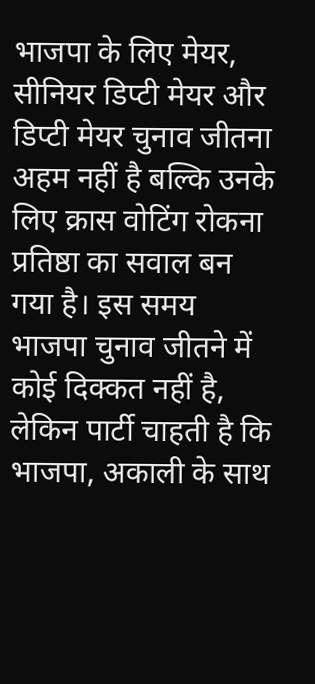भाजपा के लिए मेयर, सीनियर डिप्टी मेयर और डिप्टी मेयर चुनाव जीतना अहम नहीं है बल्कि उनके लिए क्रास वोटिंग रोकना प्रतिष्ठा का सवाल बन गया है। इस समय भाजपा चुनाव जीतने में कोई दिक्कत नहीं है, लेकिन पार्टी चाहती है कि भाजपा, अकाली के साथ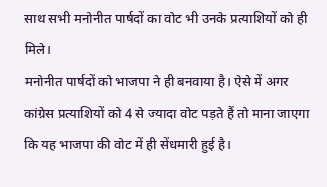साथ सभी मनोनीत पार्षदों का वोट भी उनके प्रत्याशियों को ही मिले।
मनोनीत पार्षदों को भाजपा ने ही बनवाया है। ऐसे में अगर कांग्रेस प्रत्याशियों को 4 से ज्यादा वोट पड़ते हैं तो माना जाएगा कि यह भाजपा की वोट में ही सेंधमारी हुई है।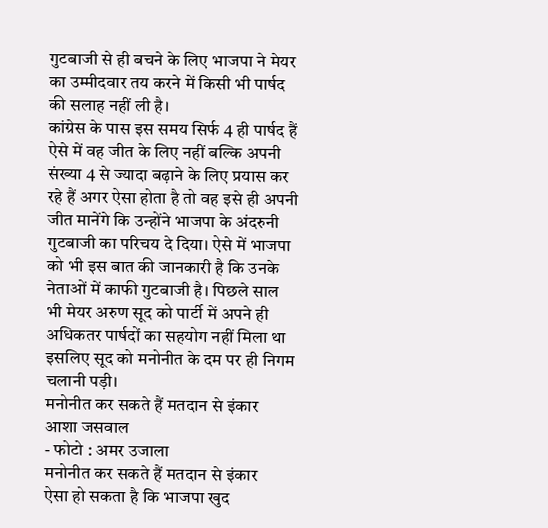गुटबाजी से ही बचने के लिए भाजपा ने मेयर का उम्मीदवार तय करने में किसी भी पार्षद की सलाह नहीं ली है।
कांग्रेस के पास इस समय सिर्फ 4 ही पार्षद हैं ऐसे में वह जीत के लिए नहीं बल्कि अपनी संख्या 4 से ज्यादा बढ़ाने के लिए प्रयास कर रहे हैं अगर ऐसा होता है तो वह इसे ही अपनी जीत मानेंगे कि उन्होंने भाजपा के अंदरुनी गुटबाजी का परिचय दे दिया। ऐसे में भाजपा को भी इस बात की जानकारी है कि उनके नेताओं में काफी गुटबाजी है। पिछले साल भी मेयर अरुण सूद को पार्टी में अपने ही अधिकतर पार्षदों का सहयोग नहीं मिला था इसलिए सूद को मनोनीत के दम पर ही निगम चलानी पड़ी।
मनोनीत कर सकते हैं मतदान से इंकार
आशा जसवाल
- फोटो : अमर उजाला
मनोनीत कर सकते हैं मतदान से इंकार
ऐसा हो सकता है कि भाजपा खुद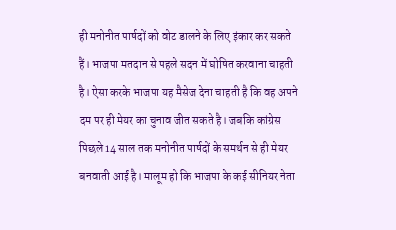ही मनोनीत पार्षदों को वोट डालने के लिए इंकार कर सकते हैं। भाजपा मतदान से पहले सदन में घोषित करवाना चाहती है। ऐसा करके भाजपा यह मैसेज देना चाहती है कि वह अपने दम पर ही मेयर का चुनाव जीत सकते है। जबकि कांग्रेस पिछले 14 साल तक मनोनीत पार्षदों के समर्थन से ही मेयर बनवाती आई है। मालूम हो कि भाजपा के कई सीनियर नेता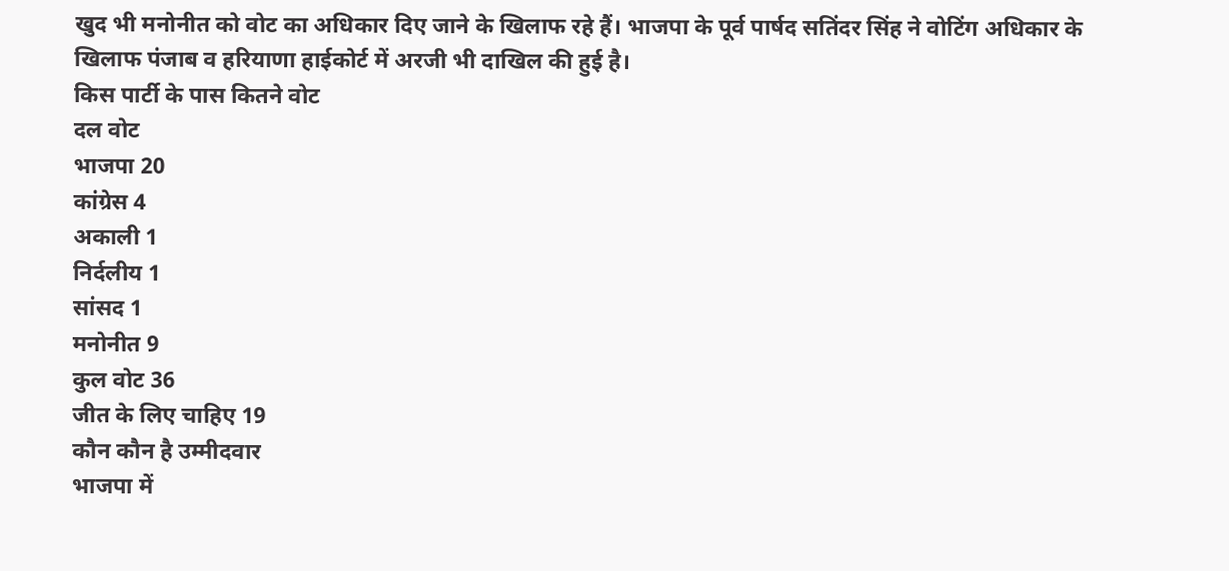खुद भी मनोनीत को वोट का अधिकार दिए जाने के खिलाफ रहे हैं। भाजपा के पूर्व पार्षद सतिंदर सिंह ने वोटिंग अधिकार के खिलाफ पंजाब व हरियाणा हाईकोर्ट में अरजी भी दाखिल की हुई है।
किस पार्टी के पास कितने वोट
दल वोट
भाजपा 20
कांग्रेस 4
अकाली 1
निर्दलीय 1
सांसद 1
मनोनीत 9
कुल वोट 36
जीत के लिए चाहिए 19
कौन कौन है उम्मीदवार
भाजपा में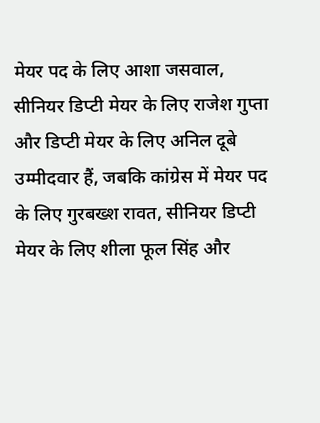मेयर पद के लिए आशा जसवाल, सीनियर डिप्टी मेयर के लिए राजेश गुप्ता और डिप्टी मेयर के लिए अनिल दूबे उम्मीदवार हैं, जबकि कांग्रेस में मेयर पद के लिए गुरबख्श रावत, सीनियर डिप्टी मेयर के लिए शीला फूल सिंह और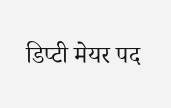डिप्टी मेयर पद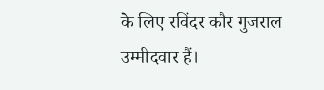के लिए रविंदर कौर गुजराल उम्मीदवार हैं।